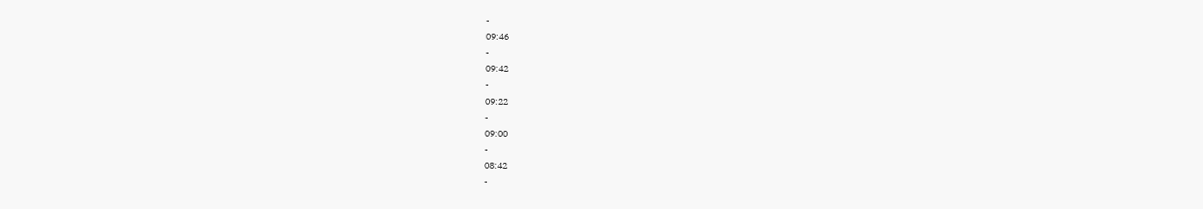-
09:46
-
09:42
-
09:22
-
09:00
-
08:42
-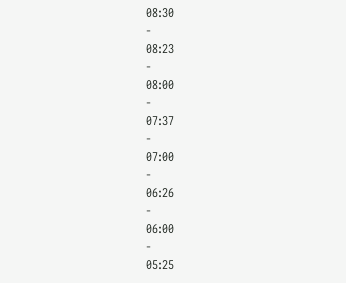08:30
-
08:23
-
08:00
-
07:37
-
07:00
-
06:26
-
06:00
-
05:25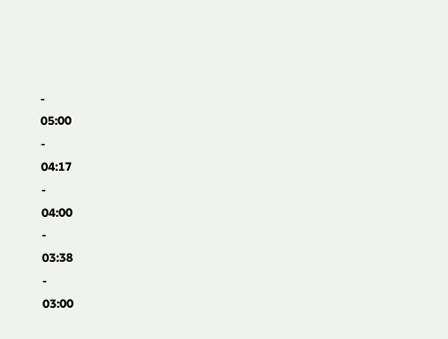-
05:00
-
04:17
-
04:00
-
03:38
-
03:00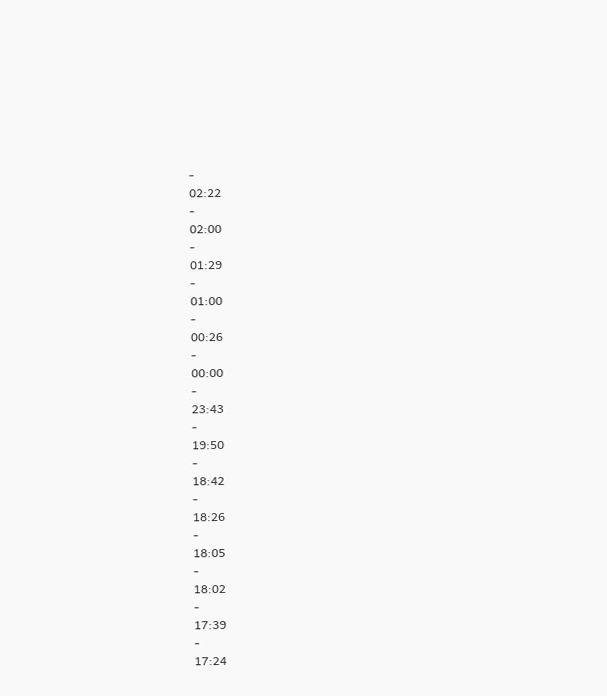-
02:22
-
02:00
-
01:29
-
01:00
-
00:26
-
00:00
-
23:43
-
19:50
-
18:42
-
18:26
-
18:05
-
18:02
-
17:39
-
17:24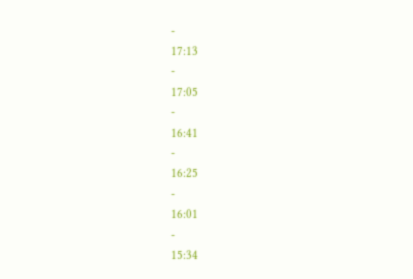-
17:13
-
17:05
-
16:41
-
16:25
-
16:01
-
15:34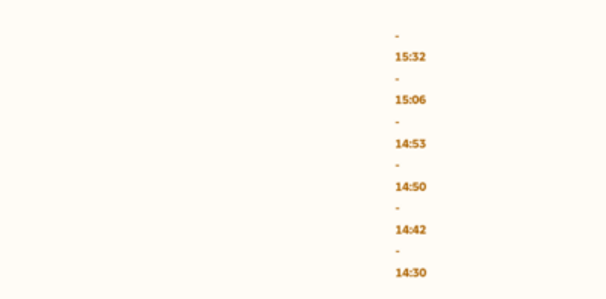-
15:32
-
15:06
-
14:53
-
14:50
-
14:42
-
14:30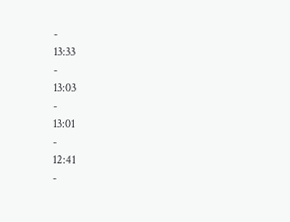-
13:33
-
13:03
-
13:01
-
12:41
-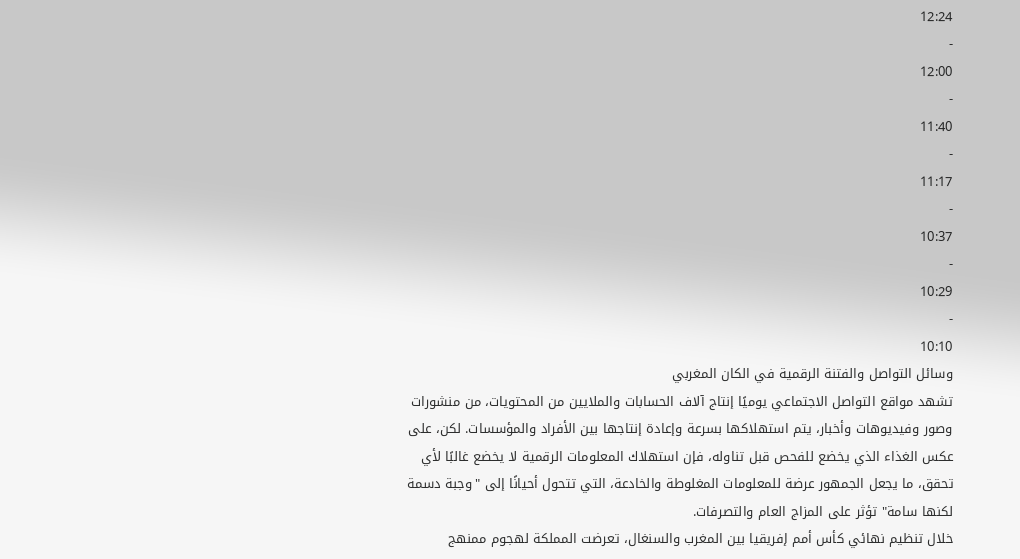12:24
-
12:00
-
11:40
-
11:17
-
10:37
-
10:29
-
10:10
وسائل التواصل والفتنة الرقمية في الكان المغربي
تشهد مواقع التواصل الاجتماعي يوميًا إنتاج آلاف الحسابات والملايين من المحتويات، من منشورات وصور وفيديوهات وأخبار، يتم استهلاكها بسرعة وإعادة إنتاجها بين الأفراد والمؤسسات. لكن، على عكس الغذاء الذي يخضع للفحص قبل تناوله، فإن استهلاك المعلومات الرقمية لا يخضع غالبًا لأي تحقق، ما يجعل الجمهور عرضة للمعلومات المغلوطة والخادعة، التي تتحول أحيانًا إلى "وجبة دسمة لكنها سامة" تؤثر على المزاج العام والتصرفات.
خلال تنظيم نهائي كأس أمم إفريقيا بين المغرب والسنغال، تعرضت المملكة لهجوم ممنهج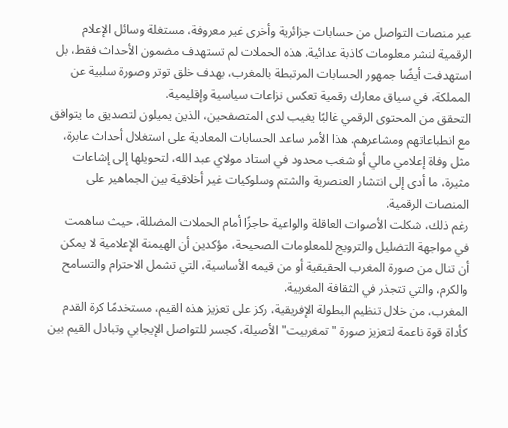عبر منصات التواصل من حسابات جزائرية وأخرى غير معروفة، مستغلة وسائل الإعلام الرقمية لنشر معلومات كاذبة عدائية. هذه الحملات لم تستهدف مضمون الأحداث فقط، بل استهدفت أيضًا جمهور الحسابات المرتبطة بالمغرب، بهدف خلق توتر وصورة سلبية عن المملكة، في سياق معارك رقمية تعكس نزاعات سياسية وإقليمية.
التحقق من المحتوى الرقمي غالبًا يغيب لدى المتصفحين، الذين يميلون لتصديق ما يتوافق مع انطباعاتهم ومشاعرهم. هذا الأمر ساعد الحسابات المعادية على استغلال أحداث عابرة، مثل وفاة إعلامي مالي أو شغب محدود في استاد مولاي عبد الله، لتحويلها إلى إشاعات مثيرة، ما أدى إلى انتشار العنصرية والشتم وسلوكيات غير أخلاقية بين الجماهير على المنصات الرقمية.
رغم ذلك، شكلت الأصوات العاقلة والواعية حاجزًا أمام الحملات المضللة، حيث ساهمت في مواجهة التضليل والترويج للمعلومات الصحيحة، مؤكدين أن الهيمنة الإعلامية لا يمكن أن تنال من صورة المغرب الحقيقية أو من قيمه الأساسية، التي تشمل الاحترام والتسامح والكرم، والتي تتجذر في الثقافة المغربية.
المغرب، من خلال تنظيم البطولة الإفريقية، ركز على تعزيز هذه القيم، مستخدمًا كرة القدم كأداة قوة ناعمة لتعزيز صورة "تمغربيت" الأصيلة، كجسر للتواصل الإيجابي وتبادل القيم بين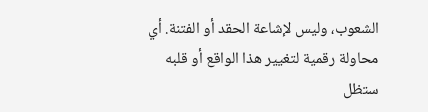الشعوب، وليس لإشاعة الحقد أو الفتنة. أي محاولة رقمية لتغيير هذا الواقع أو قلبه ستظل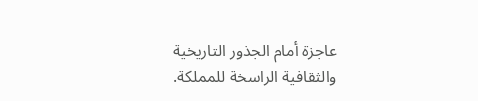عاجزة أمام الجذور التاريخية والثقافية الراسخة للمملكة.